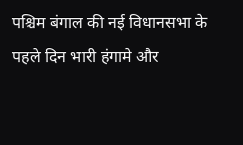पश्चिम बंगाल की नई विधानसभा के पहले दिन भारी हंगामे और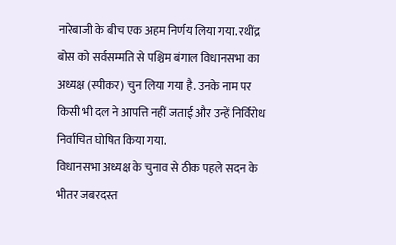नारेबाजी के बीच एक अहम निर्णय लिया गया. रथींद्र बोस को सर्वसम्मति से पश्चिम बंगाल विधानसभा का अध्यक्ष (स्पीकर) चुन लिया गया है. उनके नाम पर किसी भी दल ने आपत्ति नहीं जताई और उन्हें निर्विरोध निर्वाचित घोषित किया गया.
विधानसभा अध्यक्ष के चुनाव से ठीक पहले सदन के भीतर जबरदस्त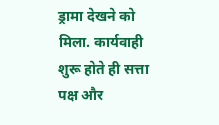ड्रामा देखने को मिला. कार्यवाही शुरू होते ही सत्ता पक्ष और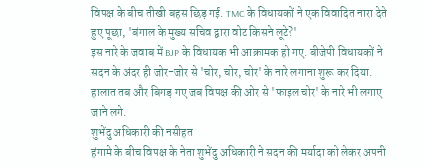विपक्ष के बीच तीखी बहस छिड़ गई. TMC के विधायकों ने एक विवादित नारा देते हुए पूछा, 'बंगाल के मुख्य सचिव द्वारा वोट किसने लूटे?'
इस नारे के जवाब में BJP के विधायक भी आक्रामक हो गए. बीजेपी विधायकों ने सदन के अंदर ही जोर-जोर से 'चोर, चोर, चोर' के नारे लगाना शुरू कर दिया. हालात तब और बिगड़ गए जब विपक्ष की ओर से 'फाइल चोर' के नारे भी लगाए जाने लगे.
शुभेंदु अधिकारी की नसीहत
हंगामे के बीच विपक्ष के नेता शुभेंदु अधिकारी ने सदन की मर्यादा को लेकर अपनी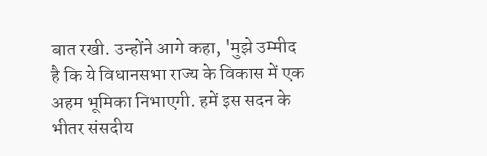बात रखी. उन्होंने आगे कहा, 'मुझे उम्मीद है कि ये विधानसभा राज्य के विकास में एक अहम भूमिका निभाएगी. हमें इस सदन के भीतर संसदीय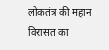लोकतंत्र की महान विरासत का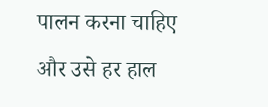पालन करना चाहिए और उसे हर हाल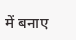में बनाए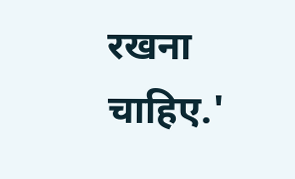रखना चाहिए.'